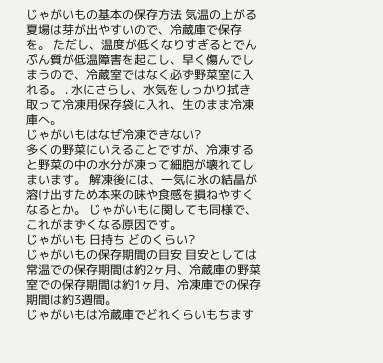じゃがいもの基本の保存方法 気温の上がる夏場は芽が出やすいので、冷蔵庫で保存を。 ただし、温度が低くなりすぎるとでんぷん質が低温障害を起こし、早く傷んでしまうので、冷蔵室ではなく必ず野菜室に入れる。 . 水にさらし、水気をしっかり拭き取って冷凍用保存袋に入れ、生のまま冷凍庫へ。
じゃがいもはなぜ冷凍できない?
多くの野菜にいえることですが、冷凍すると野菜の中の水分が凍って細胞が壊れてしまいます。 解凍後には、一気に氷の結晶が溶け出すため本来の味や食感を損ねやすくなるとか。 じゃがいもに関しても同様で、これがまずくなる原因です。
じゃがいも 日持ち どのくらい?
じゃがいもの保存期間の目安 目安としては常温での保存期間は約2ヶ月、冷蔵庫の野菜室での保存期間は約1ヶ月、冷凍庫での保存期間は約3週間。
じゃがいもは冷蔵庫でどれくらいもちます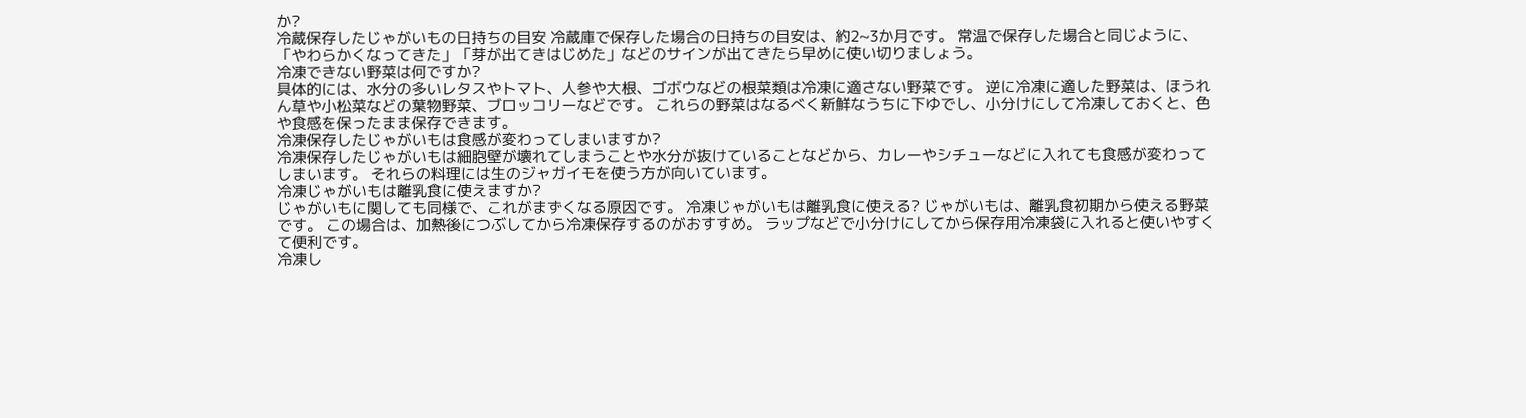か?
冷蔵保存したじゃがいもの日持ちの目安 冷蔵庫で保存した場合の日持ちの目安は、約2~3か月です。 常温で保存した場合と同じように、「やわらかくなってきた」「芽が出てきはじめた」などのサインが出てきたら早めに使い切りましょう。
冷凍できない野菜は何ですか?
具体的には、水分の多いレタスやトマト、人参や大根、ゴボウなどの根菜類は冷凍に適さない野菜です。 逆に冷凍に適した野菜は、ほうれん草や小松菜などの葉物野菜、ブロッコリーなどです。 これらの野菜はなるべく新鮮なうちに下ゆでし、小分けにして冷凍しておくと、色や食感を保ったまま保存できます。
冷凍保存したじゃがいもは食感が変わってしまいますか?
冷凍保存したじゃがいもは細胞壁が壊れてしまうことや水分が抜けていることなどから、カレーやシチューなどに入れても食感が変わってしまいます。 それらの料理には生のジャガイモを使う方が向いています。
冷凍じゃがいもは離乳食に使えますか?
じゃがいもに関しても同様で、これがまずくなる原因です。 冷凍じゃがいもは離乳食に使える? じゃがいもは、離乳食初期から使える野菜です。 この場合は、加熱後につぶしてから冷凍保存するのがおすすめ。 ラップなどで小分けにしてから保存用冷凍袋に入れると使いやすくて便利です。
冷凍し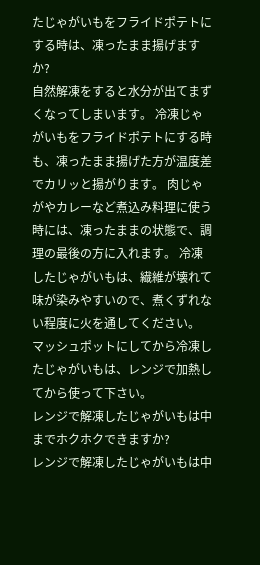たじゃがいもをフライドポテトにする時は、凍ったまま揚げますか?
自然解凍をすると水分が出てまずくなってしまいます。 冷凍じゃがいもをフライドポテトにする時も、凍ったまま揚げた方が温度差でカリッと揚がります。 肉じゃがやカレーなど煮込み料理に使う時には、凍ったままの状態で、調理の最後の方に入れます。 冷凍したじゃがいもは、繊維が壊れて味が染みやすいので、煮くずれない程度に火を通してください。 マッシュポットにしてから冷凍したじゃがいもは、レンジで加熱してから使って下さい。
レンジで解凍したじゃがいもは中までホクホクできますか?
レンジで解凍したじゃがいもは中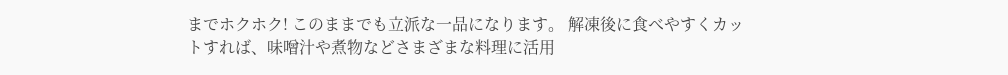までホクホク! このままでも立派な一品になります。 解凍後に食べやすくカットすれば、味噌汁や煮物などさまざまな料理に活用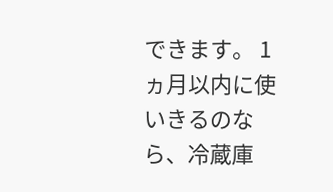できます。 1ヵ月以内に使いきるのなら、冷蔵庫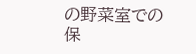の野菜室での保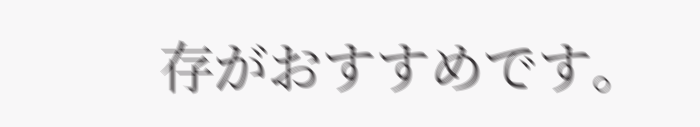存がおすすめです。